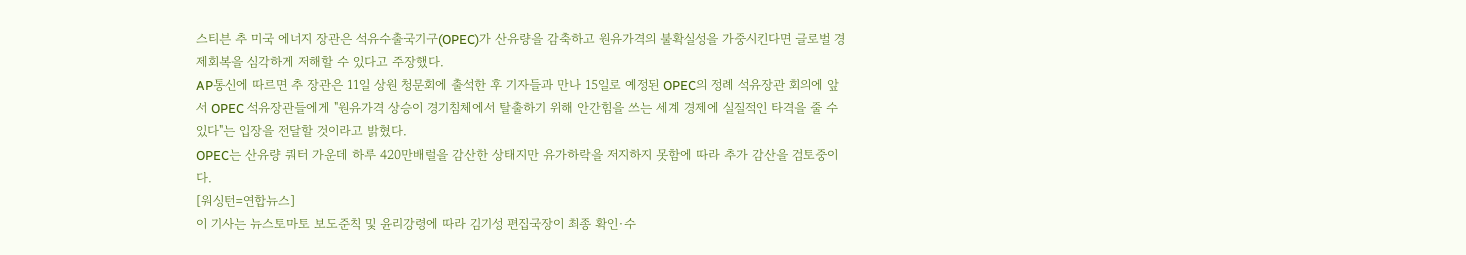스티븐 추 미국 에너지 장관은 석유수출국기구(OPEC)가 산유량을 감축하고 원유가격의 불확실성을 가중시킨다면 글로벌 경제회복을 심각하게 저해할 수 있다고 주장했다.
AP통신에 따르면 추 장관은 11일 상원 청문회에 출석한 후 기자들과 만나 15일로 예정된 OPEC의 정례 석유장관 회의에 앞서 OPEC 석유장관들에게 "원유가격 상승이 경기침체에서 탈출하기 위해 안간힘을 쓰는 세계 경제에 실질적인 타격을 줄 수 있다"는 입장을 전달할 것이라고 밝혔다.
OPEC는 산유량 쿼터 가운데 하루 420만배럴을 감산한 상태지만 유가하락을 저지하지 못함에 따라 추가 감산을 검토중이다.
[워싱턴=연합뉴스]
이 기사는 뉴스토마토 보도준칙 및 윤리강령에 따라 김기성 편집국장이 최종 확인·수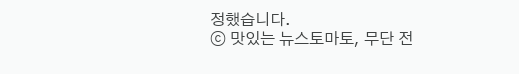정했습니다.
ⓒ 맛있는 뉴스토마토, 무단 전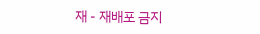재 - 재배포 금지